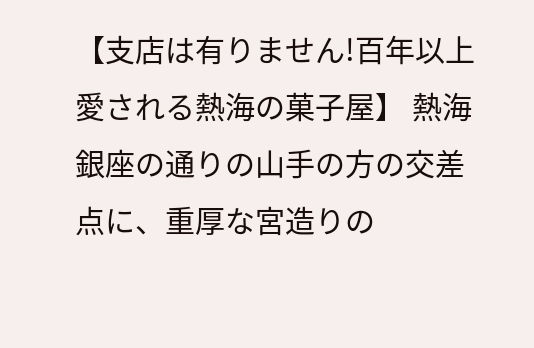【支店は有りません!百年以上愛される熱海の菓子屋】 熱海銀座の通りの山手の方の交差点に、重厚な宮造りの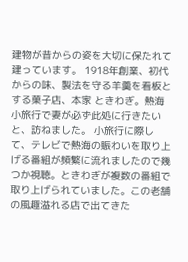建物が昔からの姿を大切に保たれて建っています。 1918年創業、初代からの味、製法を守る羊羹を看板とする菓子店、本家 ときわぎ。熱海小旅行で妻が必ず此処に行きたいと、訪ねました。 小旅行に際して、テレビで熱海の賑わいを取り上げる番組が頻繁に流れましたので幾つか視聴。ときわぎが複数の番組で取り上げられていました。この老舗の風趣溢れる店で出てきた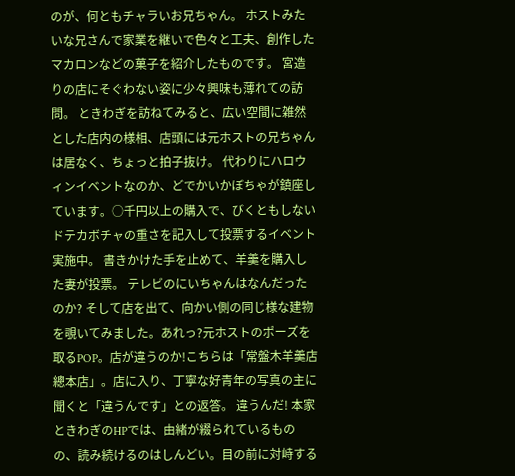のが、何ともチャラいお兄ちゃん。 ホストみたいな兄さんで家業を継いで色々と工夫、創作したマカロンなどの菓子を紹介したものです。 宮造りの店にそぐわない姿に少々興味も薄れての訪問。 ときわぎを訪ねてみると、広い空間に雑然とした店内の様相、店頭には元ホストの兄ちゃんは居なく、ちょっと拍子抜け。 代わりにハロウィンイベントなのか、どでかいかぼちゃが鎮座しています。○千円以上の購入で、びくともしないドテカボチャの重さを記入して投票するイベント実施中。 書きかけた手を止めて、羊羹を購入した妻が投票。 テレビのにいちゃんはなんだったのか? そして店を出て、向かい側の同じ様な建物を覗いてみました。あれっ?元ホストのポーズを取るPOP。店が違うのか!こちらは「常盤木羊羹店 總本店」。店に入り、丁寧な好青年の写真の主に聞くと「違うんです」との返答。 違うんだ! 本家 ときわぎのHPでは、由緒が綴られているものの、読み続けるのはしんどい。目の前に対峙する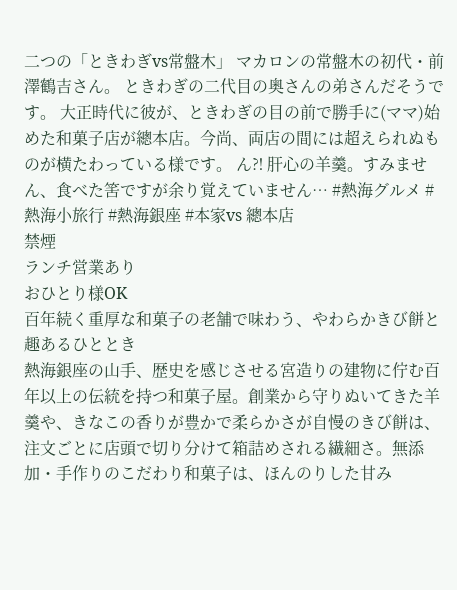二つの「ときわぎvs常盤木」 マカロンの常盤木の初代・前澤鶴吉さん。 ときわぎの二代目の奥さんの弟さんだそうです。 大正時代に彼が、ときわぎの目の前で勝手に(ママ)始めた和菓子店が總本店。今尚、両店の間には超えられぬものが横たわっている様です。 ん⁈ 肝心の羊羹。すみません、食べた筈ですが余り覚えていません… #熱海グルメ #熱海小旅行 #熱海銀座 #本家vs 總本店
禁煙
ランチ営業あり
おひとり様OK
百年続く重厚な和菓子の老舗で味わう、やわらかきび餅と趣あるひととき
熱海銀座の山手、歴史を感じさせる宮造りの建物に佇む百年以上の伝統を持つ和菓子屋。創業から守りぬいてきた羊羹や、きなこの香りが豊かで柔らかさが自慢のきび餅は、注文ごとに店頭で切り分けて箱詰めされる繊細さ。無添加・手作りのこだわり和菓子は、ほんのりした甘み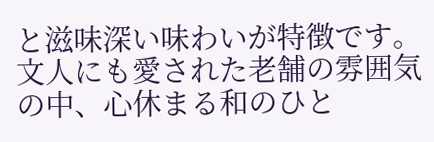と滋味深い味わいが特徴です。文人にも愛された老舗の雰囲気の中、心休まる和のひと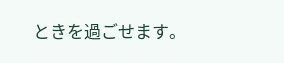ときを過ごせます。